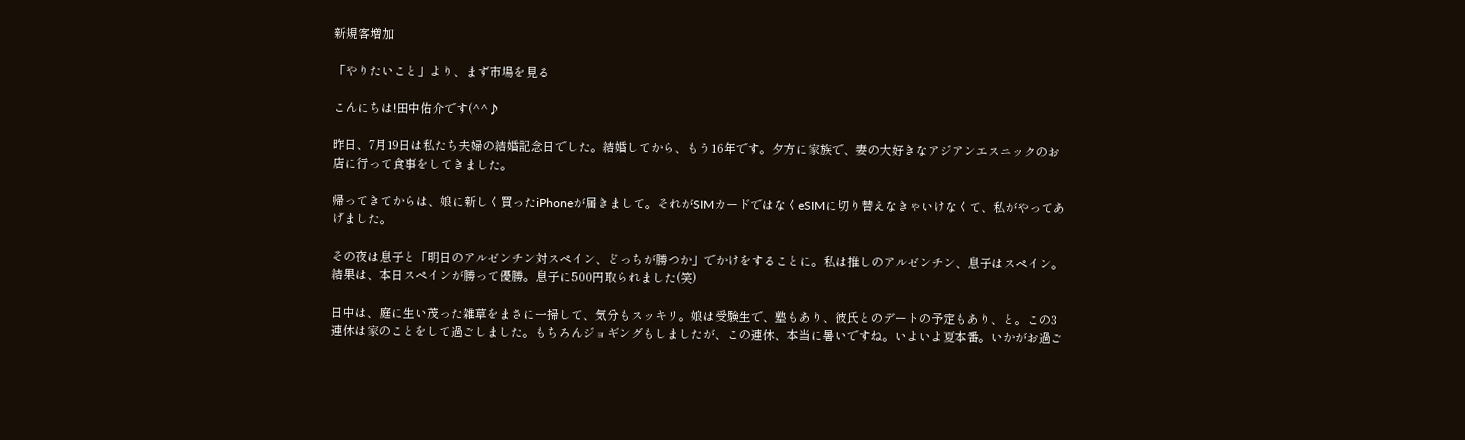新規客増加

「やりたいこと」より、まず市場を見る

こんにちは!田中佑介です(^^♪

昨日、7月19日は私たち夫婦の結婚記念日でした。結婚してから、もう16年です。夕方に家族で、妻の大好きなアジアンエスニックのお店に行って食事をしてきました。

帰ってきてからは、娘に新しく買ったiPhoneが届きまして。それがSIMカードではなくeSIMに切り替えなきゃいけなくて、私がやってあげました。

その夜は息子と「明日のアルゼンチン対スペイン、どっちが勝つか」でかけをすることに。私は推しのアルゼンチン、息子はスペイン。結果は、本日スペインが勝って優勝。息子に500円取られました(笑)

日中は、庭に生い茂った雑草をまさに一掃して、気分もスッキリ。娘は受験生で、塾もあり、彼氏とのデートの予定もあり、と。この3連休は家のことをして過ごしました。もちろんジョギングもしましたが、この連休、本当に暑いですね。いよいよ夏本番。いかがお過ご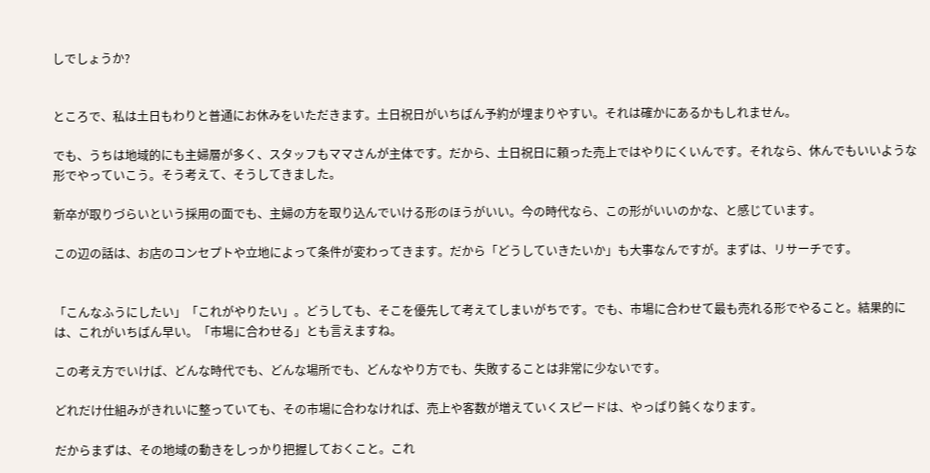しでしょうか?


ところで、私は土日もわりと普通にお休みをいただきます。土日祝日がいちばん予約が埋まりやすい。それは確かにあるかもしれません。

でも、うちは地域的にも主婦層が多く、スタッフもママさんが主体です。だから、土日祝日に頼った売上ではやりにくいんです。それなら、休んでもいいような形でやっていこう。そう考えて、そうしてきました。

新卒が取りづらいという採用の面でも、主婦の方を取り込んでいける形のほうがいい。今の時代なら、この形がいいのかな、と感じています。

この辺の話は、お店のコンセプトや立地によって条件が変わってきます。だから「どうしていきたいか」も大事なんですが。まずは、リサーチです。


「こんなふうにしたい」「これがやりたい」。どうしても、そこを優先して考えてしまいがちです。でも、市場に合わせて最も売れる形でやること。結果的には、これがいちばん早い。「市場に合わせる」とも言えますね。

この考え方でいけば、どんな時代でも、どんな場所でも、どんなやり方でも、失敗することは非常に少ないです。

どれだけ仕組みがきれいに整っていても、その市場に合わなければ、売上や客数が増えていくスピードは、やっぱり鈍くなります。

だからまずは、その地域の動きをしっかり把握しておくこと。これ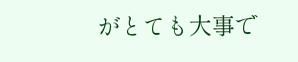がとても大事で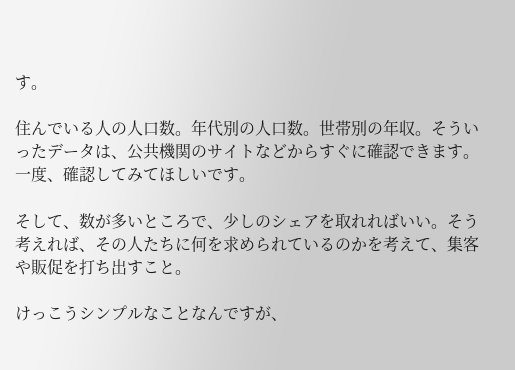す。

住んでいる人の人口数。年代別の人口数。世帯別の年収。そういったデータは、公共機関のサイトなどからすぐに確認できます。一度、確認してみてほしいです。

そして、数が多いところで、少しのシェアを取れればいい。そう考えれば、その人たちに何を求められているのかを考えて、集客や販促を打ち出すこと。

けっこうシンプルなことなんですが、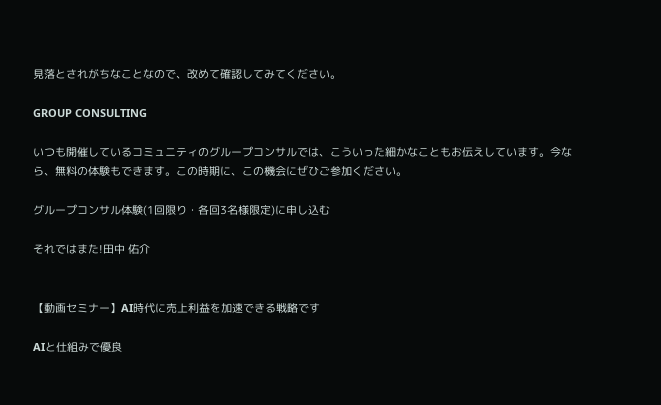見落とされがちなことなので、改めて確認してみてください。

GROUP CONSULTING

いつも開催しているコミュニティのグループコンサルでは、こういった細かなこともお伝えしています。今なら、無料の体験もできます。この時期に、この機会にぜひご参加ください。

グループコンサル体験(1回限り・各回3名様限定)に申し込む

それではまた!田中 佑介


【動画セミナー】AI時代に売上利益を加速できる戦略です

AIと仕組みで優良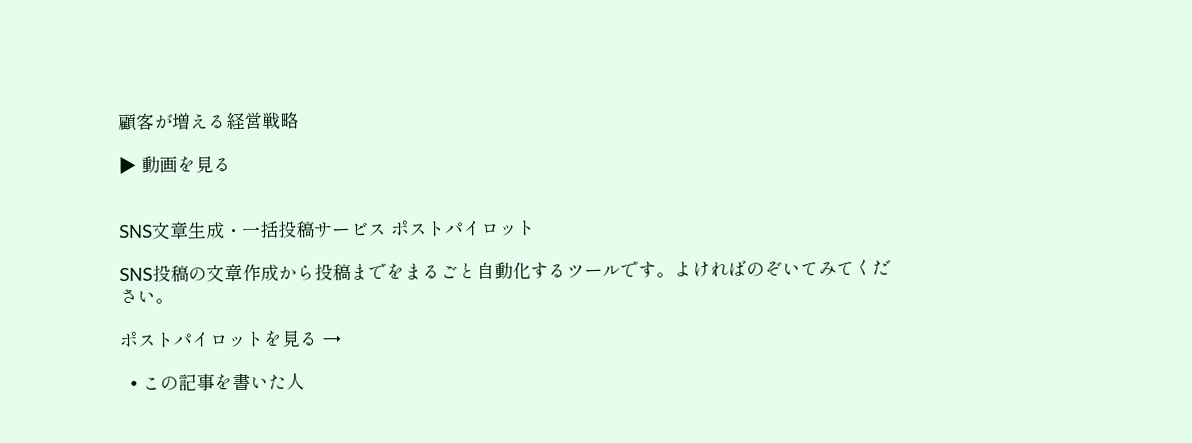顧客が増える経営戦略

▶ 動画を見る


SNS文章生成・一括投稿サービス ポストパイロット

SNS投稿の文章作成から投稿までをまるごと自動化するツールです。よければのぞいてみてください。

ポストパイロットを見る →

  • この記事を書いた人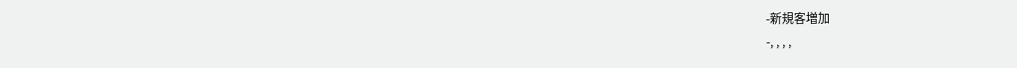-新規客増加
-, , , ,